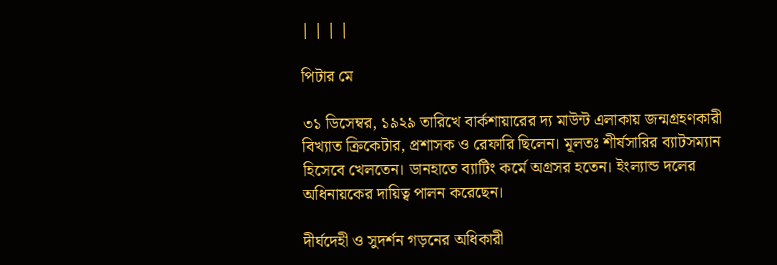| | | |

পিটার মে

৩১ ডিসেম্বর, ১৯২৯ তারিখে বার্কশায়ারের দ্য মাউন্ট এলাকায় জন্মগ্রহণকারী বিখ্যাত ক্রিকেটার, প্রশাসক ও রেফারি ছিলেন। মূলতঃ শীর্ষসারির ব্যাটসম্যান হিসেবে খেলতেন। ডানহাতে ব্যাটিং কর্মে অগ্রসর হতেন। ইংল্যান্ড দলের অধিনায়কের দায়িত্ব পালন করেছেন।

দীর্ঘদেহী ও সুদর্শন গড়নের অধিকারী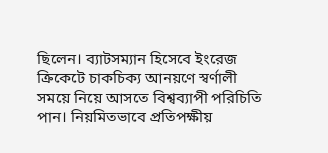ছিলেন। ব্যাটসম্যান হিসেবে ইংরেজ ক্রিকেটে চাকচিক্য আনয়ণে স্বর্ণালী সময়ে নিয়ে আসতে বিশ্বব্যাপী পরিচিতি পান। নিয়মিতভাবে প্রতিপক্ষীয়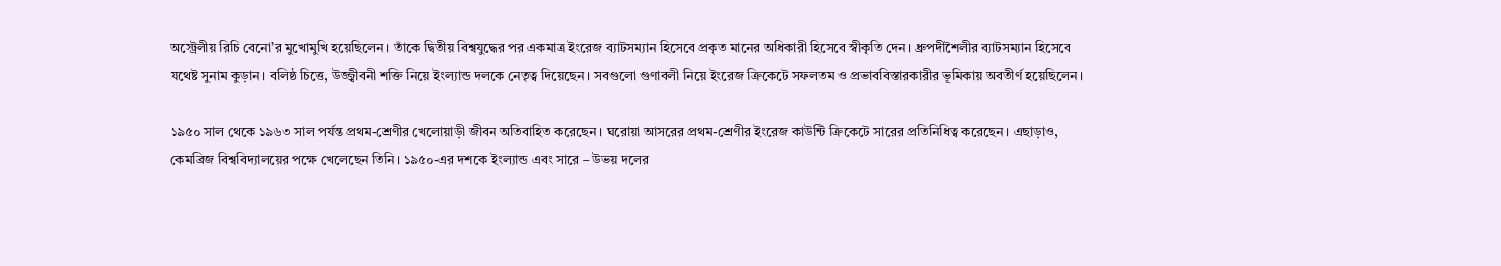অস্ট্রেলীয় রিচি বেনো’র মুখোমুখি হয়েছিলেন। তাঁকে দ্বিতীয় বিশ্বযুদ্ধের পর একমাত্র ইংরেজ ব্যাটসম্যান হিসেবে প্রকৃত মানের অধিকারী হিসেবে স্বীকৃতি দেন। ধ্রুপদীশৈলীর ব্যাটসম্যান হিসেবে যথেষ্ট সুনাম কুড়ান। বলিষ্ঠ চিত্তে, উজ্জ্বীবনী শক্তি নিয়ে ইংল্যান্ড দলকে নেতৃত্ব দিয়েছেন। সবগুলো গুণাবলী নিয়ে ইংরেজ ক্রিকেটে সফলতম ও প্রভাববিস্তারকারীর ভূমিকায় অবতীর্ণ হয়েছিলেন।

১৯৫০ সাল থেকে ১৯৬৩ সাল পর্যন্ত প্রথম-শ্রেণীর খেলোয়াড়ী জীবন অতিবাহিত করেছেন। ঘরোয়া আসরের প্রথম-শ্রেণীর ইংরেজ কাউন্টি ক্রিকেটে সারের প্রতিনিধিত্ব করেছেন। এছাড়াও, কেমব্রিজ বিশ্ববিদ্যালয়ের পক্ষে খেলেছেন তিনি। ১৯৫০-এর দশকে ইংল্যান্ড এবং সারে – উভয় দলের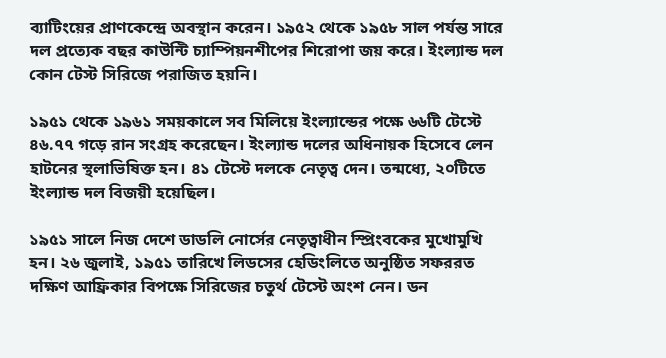ব্যাটিংয়ের প্রাণকেন্দ্রে অবস্থান করেন। ১৯৫২ থেকে ১৯৫৮ সাল পর্যন্ত সারে দল প্রত্যেক বছর কাউন্টি চ্যাম্পিয়নশীপের শিরোপা জয় করে। ইংল্যান্ড দল কোন টেস্ট সিরিজে পরাজিত হয়নি।

১৯৫১ থেকে ১৯৬১ সময়কালে সব মিলিয়ে ইংল্যান্ডের পক্ষে ৬৬টি টেস্টে ৪৬.৭৭ গড়ে রান সংগ্রহ করেছেন। ইংল্যান্ড দলের অধিনায়ক হিসেবে লেন হাটনের স্থলাভিষিক্ত হন। ৪১ টেস্টে দলকে নেতৃত্ব দেন। তন্মধ্যে, ২০টিতে ইংল্যান্ড দল বিজয়ী হয়েছিল।

১৯৫১ সালে নিজ দেশে ডাডলি নোর্সের নেতৃত্বাধীন স্প্রিংবকের মুখোমুখি হন। ২৬ জুলাই, ১৯৫১ তারিখে লিডসের হেডিংলিতে অনুষ্ঠিত সফররত দক্ষিণ আফ্রিকার বিপক্ষে সিরিজের চতুর্থ টেস্টে অংশ নেন। ডন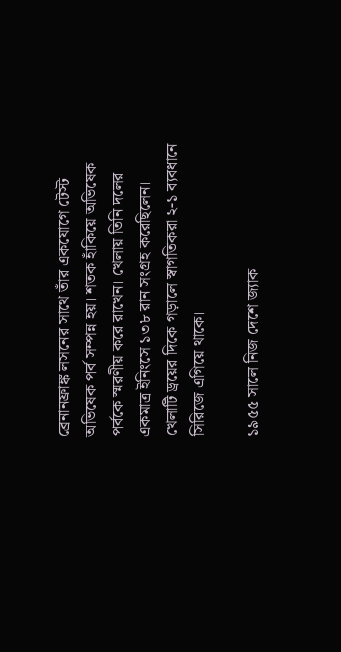ব্রেনানফ্রাঙ্ক লসনের সাথে তাঁর একযোগে টেস্ট অভিষেক পর্ব সম্পন্ন হয়। শতক হাঁকিয়ে অভিষেক পর্বকে স্মরণীয় করে রাখেন। খেলায় তিনি দলের একমাত্র ইনিংসে ১৩৮ রান সংগ্রহ করেছিলেন। খেলাটি ড্রয়ের দিকে গড়ালে স্বাগতিকরা ২-১ ব্যবধানে সিরিজে এগিয়ে থাকে।

১৯৫৫ সালে নিজ দেশে জ্যাক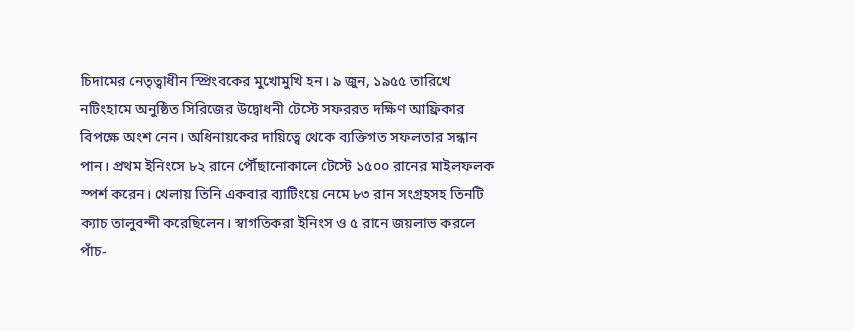চিদামের নেতৃত্বাধীন স্প্রিংবকের মুখোমুখি হন। ৯ জুন, ১৯৫৫ তারিখে নটিংহামে অনুষ্ঠিত সিরিজের উদ্বোধনী টেস্টে সফররত দক্ষিণ আফ্রিকার বিপক্ষে অংশ নেন। অধিনায়কের দায়িত্বে থেকে ব্যক্তিগত সফলতার সন্ধান পান। প্রথম ইনিংসে ৮২ রানে পৌঁছানোকালে টেস্টে ১৫০০ রানের মাইলফলক স্পর্শ করেন। খেলায় তিনি একবার ব্যাটিংয়ে নেমে ৮৩ রান সংগ্রহসহ তিনটি ক্যাচ তালুবন্দী করেছিলেন। স্বাগতিকরা ইনিংস ও ৫ রানে জয়লাভ করলে পাঁচ-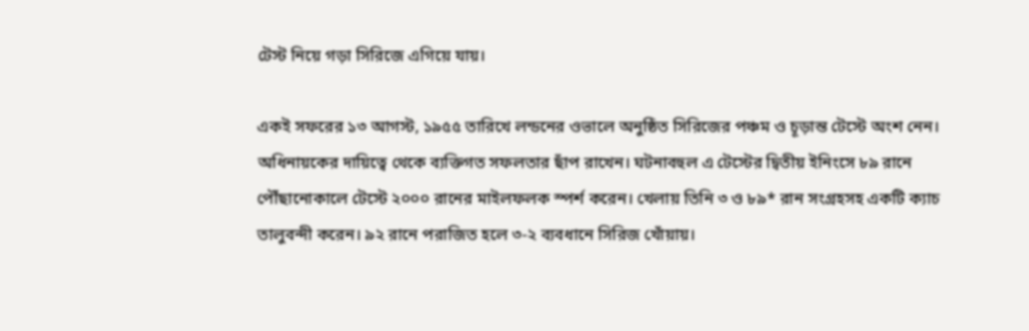টেস্ট নিয়ে গড়া সিরিজে এগিয়ে যায়।

একই সফরের ১৩ আগস্ট, ১৯৫৫ তারিখে লন্ডনের ওভালে অনুষ্ঠিত সিরিজের পঞ্চম ও চূড়ান্ত টেস্টে অংশ নেন। অধিনায়কের দায়িত্বে থেকে ব্যক্তিগত সফলতার ছাঁপ রাখেন। ঘটনাবহুল এ টেস্টের দ্বিতীয় ইনিংসে ৮৯ রানে পৌঁছানোকালে টেস্টে ২০০০ রানের মাইলফলক স্পর্শ করেন। খেলায় তিনি ৩ ও ৮৯* রান সংগ্রহসহ একটি ক্যাচ তালুবন্দী করেন। ৯২ রানে পরাজিত হলে ৩-২ ব্যবধানে সিরিজ খোঁয়ায়।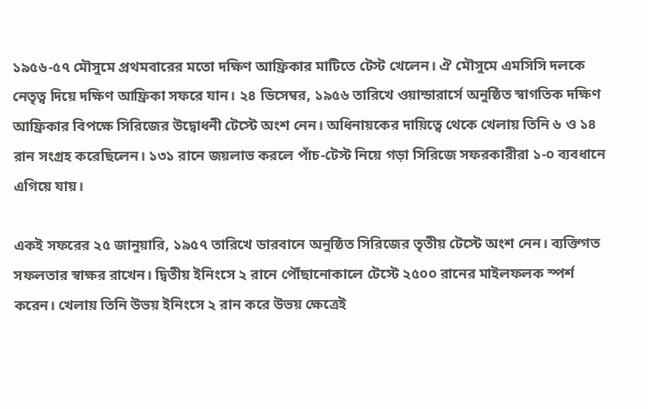১৯৫৬-৫৭ মৌসুমে প্রথমবারের মতো দক্ষিণ আফ্রিকার মাটিতে টেস্ট খেলেন। ঐ মৌসুমে এমসিসি দলকে নেতৃত্ব দিয়ে দক্ষিণ আফ্রিকা সফরে যান। ২৪ ডিসেম্বর, ১৯৫৬ তারিখে ওয়ান্ডারার্সে অনুষ্ঠিত স্বাগতিক দক্ষিণ আফ্রিকার বিপক্ষে সিরিজের উদ্বোধনী টেস্টে অংশ নেন। অধিনায়কের দায়িত্বে থেকে খেলায় তিনি ৬ ও ১৪ রান সংগ্রহ করেছিলেন। ১৩১ রানে জয়লাভ করলে পাঁচ-টেস্ট নিয়ে গড়া সিরিজে সফরকারীরা ১-০ ব্যবধানে এগিয়ে যায়।

একই সফরের ২৫ জানুয়ারি, ১৯৫৭ তারিখে ডারবানে অনুষ্ঠিত সিরিজের তৃতীয় টেস্টে অংশ নেন। ব্যক্তিগত সফলতার স্বাক্ষর রাখেন। দ্বিতীয় ইনিংসে ২ রানে পৌঁছানোকালে টেস্টে ২৫০০ রানের মাইলফলক স্পর্শ করেন। খেলায় তিনি উভয় ইনিংসে ২ রান করে উভয় ক্ষেত্রেই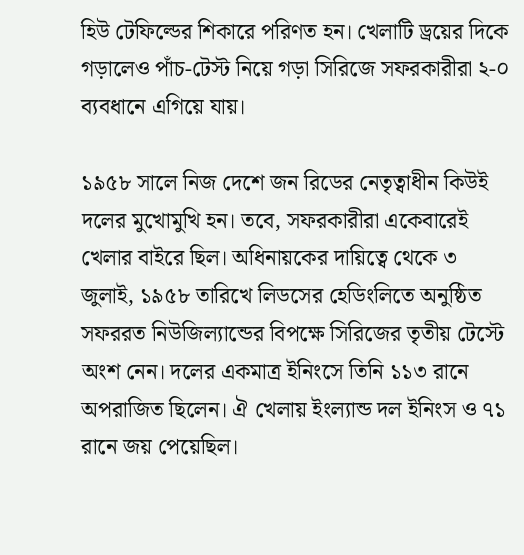হিউ টেফিল্ডের শিকারে পরিণত হন। খেলাটি ড্রয়ের দিকে গড়ালেও পাঁচ-টেস্ট নিয়ে গড়া সিরিজে সফরকারীরা ২-০ ব্যবধানে এগিয়ে যায়।

১৯৫৮ সালে নিজ দেশে জন রিডের নেতৃত্বাধীন কিউই দলের মুখোমুখি হন। তবে, সফরকারীরা একেবারেই খেলার বাইরে ছিল। অধিনায়কের দায়িত্বে থেকে ৩ জুলাই, ১৯৫৮ তারিখে লিডসের হেডিংলিতে অনুষ্ঠিত সফররত নিউজিল্যান্ডের বিপক্ষে সিরিজের তৃতীয় টেস্টে অংশ নেন। দলের একমাত্র ইনিংসে তিনি ১১৩ রানে অপরাজিত ছিলেন। ঐ খেলায় ইংল্যান্ড দল ইনিংস ও ৭১ রানে জয় পেয়েছিল।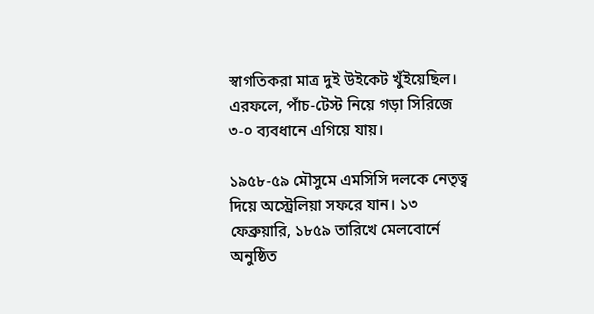স্বাগতিকরা মাত্র দুই উইকেট খুঁইয়েছিল। এরফলে, পাঁচ-টেস্ট নিয়ে গড়া সিরিজে ৩-০ ব্যবধানে এগিয়ে যায়।

১৯৫৮-৫৯ মৌসুমে এমসিসি দলকে নেতৃত্ব দিয়ে অস্ট্রেলিয়া সফরে যান। ১৩ ফেব্রুয়ারি, ১৮৫৯ তারিখে মেলবোর্নে অনুষ্ঠিত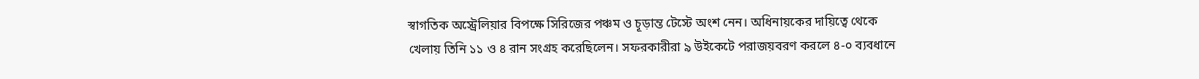স্বাগতিক অস্ট্রেলিয়ার বিপক্ষে সিরিজের পঞ্চম ও চূড়ান্ত টেস্টে অংশ নেন। অধিনায়কের দায়িত্বে থেকে খেলায় তিনি ১১ ও ৪ রান সংগ্রহ করেছিলেন। সফরকারীরা ৯ উইকেটে পরাজয়বরণ করলে ৪-০ ব্যবধানে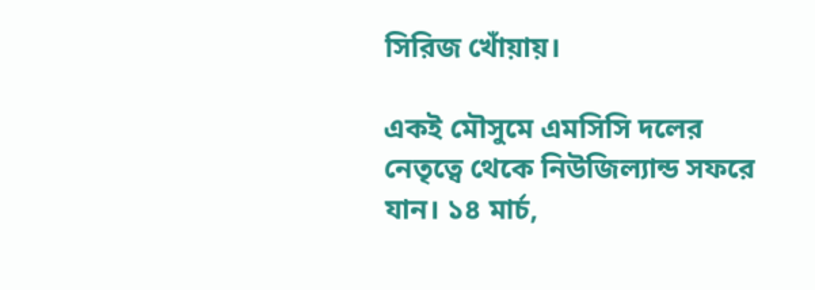সিরিজ খোঁয়ায়।

একই মৌসুমে এমসিসি দলের নেতৃত্বে থেকে নিউজিল্যান্ড সফরে যান। ১৪ মার্চ,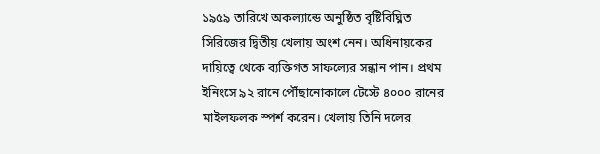১৯৫৯ তারিখে অকল্যান্ডে অনুষ্ঠিত বৃষ্টিবিঘ্নিত সিরিজের দ্বিতীয় খেলায় অংশ নেন। অধিনায়কের দায়িত্বে থেকে ব্যক্তিগত সাফল্যের সন্ধান পান। প্রথম ইনিংসে ৯২ রানে পৌঁছানোকালে টেস্টে ৪০০০ রানের মাইলফলক স্পর্শ করেন। খেলায় তিনি দলের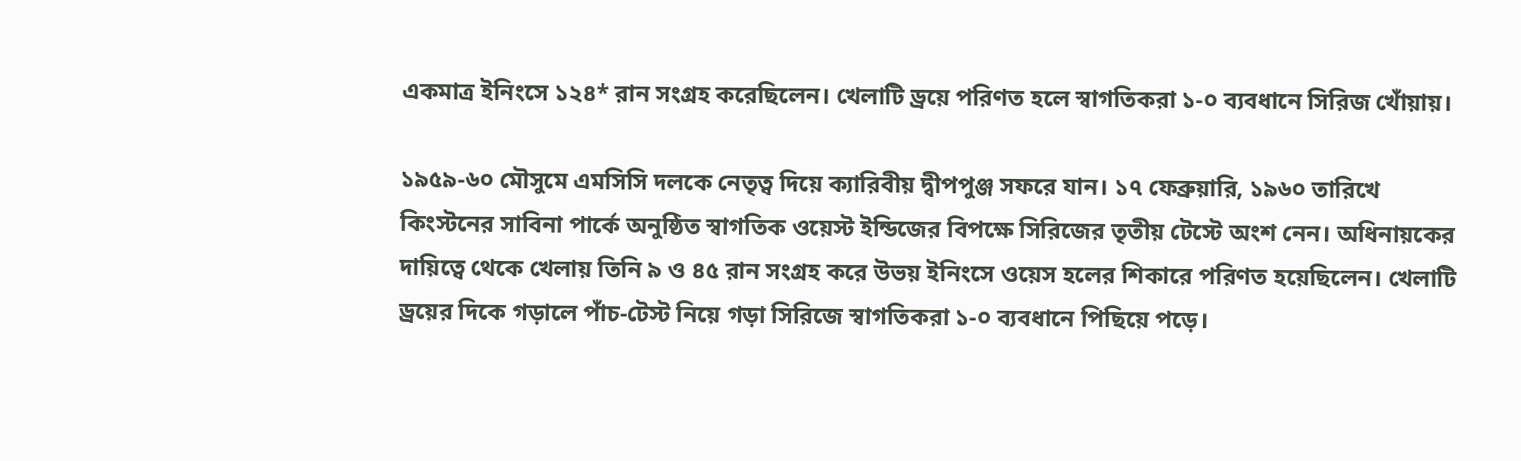একমাত্র ইনিংসে ১২৪* রান সংগ্রহ করেছিলেন। খেলাটি ড্রয়ে পরিণত হলে স্বাগতিকরা ১-০ ব্যবধানে সিরিজ খোঁয়ায়।

১৯৫৯-৬০ মৌসুমে এমসিসি দলকে নেতৃত্ব দিয়ে ক্যারিবীয় দ্বীপপুঞ্জ সফরে যান। ১৭ ফেব্রুয়ারি, ১৯৬০ তারিখে কিংস্টনের সাবিনা পার্কে অনুষ্ঠিত স্বাগতিক ওয়েস্ট ইন্ডিজের বিপক্ষে সিরিজের তৃতীয় টেস্টে অংশ নেন। অধিনায়কের দায়িত্বে থেকে খেলায় তিনি ৯ ও ৪৫ রান সংগ্রহ করে উভয় ইনিংসে ওয়েস হলের শিকারে পরিণত হয়েছিলেন। খেলাটি ড্রয়ের দিকে গড়ালে পাঁচ-টেস্ট নিয়ে গড়া সিরিজে স্বাগতিকরা ১-০ ব্যবধানে পিছিয়ে পড়ে।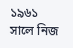১৯৬১ সালে নিজ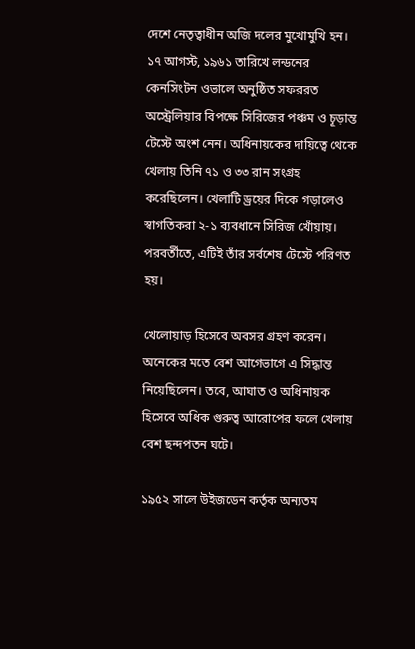দেশে নেতৃত্বাধীন অজি দলের মুখোমুখি হন। ১৭ আগস্ট, ১৯৬১ তারিখে লন্ডনের কেনসিংটন ওভালে অনুষ্ঠিত সফররত অস্ট্রেলিয়ার বিপক্ষে সিরিজের পঞ্চম ও চূড়ান্ত টেস্টে অংশ নেন। অধিনায়কের দায়িত্বে থেকে খেলায় তিনি ৭১ ও ৩৩ রান সংগ্রহ করেছিলেন। খেলাটি ড্রয়ের দিকে গড়ালেও স্বাগতিকরা ২-১ ব্যবধানে সিরিজ খোঁয়ায়। পরবর্তীতে, এটিই তাঁর সর্বশেষ টেস্টে পরিণত হয়।

খেলোয়াড় হিসেবে অবসর গ্রহণ করেন। অনেকের মতে বেশ আগেভাগে এ সিদ্ধান্ত নিয়েছিলেন। তবে, আঘাত ও অধিনায়ক হিসেবে অধিক গুরুত্ব আরোপের ফলে খেলায় বেশ ছন্দপতন ঘটে।

১৯৫২ সালে উইজডেন কর্তৃক অন্যতম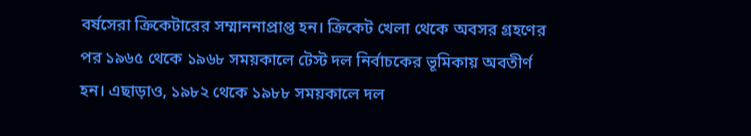বর্ষসেরা ক্রিকেটারের সম্মাননাপ্রাপ্ত হন। ক্রিকেট খেলা থেকে অবসর গ্রহণের পর ১৯৬৫ থেকে ১৯৬৮ সময়কালে টেস্ট দল নির্বাচকের ভূমিকায় অবতীর্ণ হন। এছাড়াও, ১৯৮২ থেকে ১৯৮৮ সময়কালে দল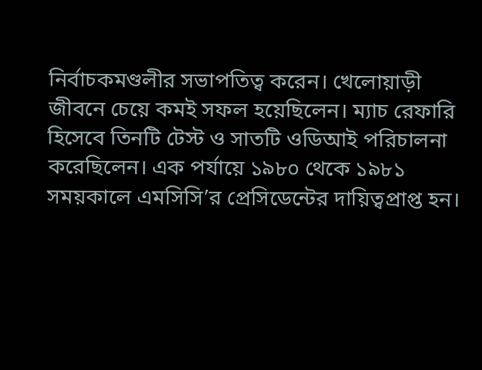নির্বাচকমণ্ডলীর সভাপতিত্ব করেন। খেলোয়াড়ী জীবনে চেয়ে কমই সফল হয়েছিলেন। ম্যাচ রেফারি হিসেবে তিনটি টেস্ট ও সাতটি ওডিআই পরিচালনা করেছিলেন। এক পর্যায়ে ১৯৮০ থেকে ১৯৮১ সময়কালে এমসিসি’র প্রেসিডেন্টের দায়িত্বপ্রাপ্ত হন।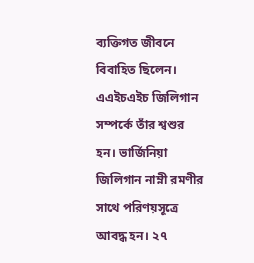ব্যক্তিগত জীবনে বিবাহিত ছিলেন। এএইচএইচ জিলিগান সম্পর্কে তাঁর শ্বশুর হন। ভার্জিনিয়া জিলিগান নাম্নী রমণীর সাথে পরিণয়সূত্রে আবদ্ধ হন। ২৭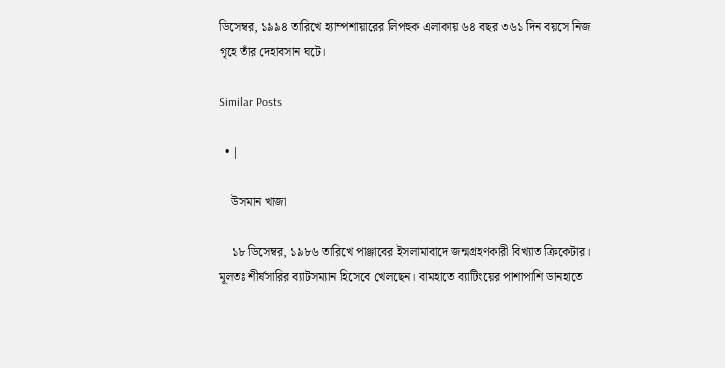ডিসেম্বর, ১৯৯৪ তারিখে হ্যাম্পশায়ারের লিপহুক এলাকায় ৬৪ বছর ৩৬১ দিন বয়সে নিজ গৃহে তাঁর দেহাবসান ঘটে।

Similar Posts

  • |

    উসমান খাজা

    ১৮ ডিসেম্বর, ১৯৮৬ তারিখে পাঞ্জাবের ইসলামাবাদে জন্মগ্রহণকারী বিখ্যাত ক্রিকেটার। মূলতঃ শীর্ষসারির ব্যাটসম্যান হিসেবে খেলছেন। বামহাতে ব্যাটিংয়ের পাশাপাশি ডানহাতে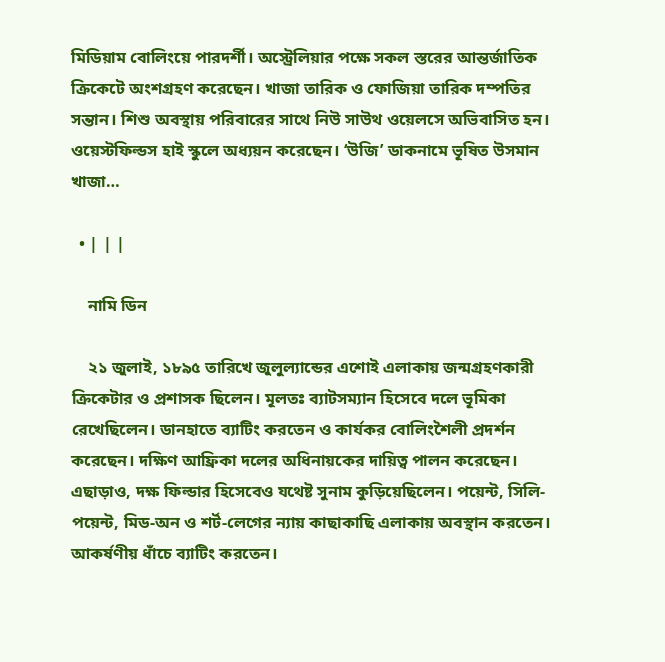মিডিয়াম বোলিংয়ে পারদর্শী। অস্ট্রেলিয়ার পক্ষে সকল স্তরের আন্তর্জাতিক ক্রিকেটে অংশগ্রহণ করেছেন। খাজা তারিক ও ফোজিয়া তারিক দম্পতির সন্তান। শিশু অবস্থায় পরিবারের সাথে নিউ সাউথ ওয়েলসে অভিবাসিত হন। ওয়েস্টফিল্ডস হাই স্কুলে অধ্যয়ন করেছেন। ‘উজি’ ডাকনামে ভূষিত উসমান খাজা…

  • | | |

    নামি ডিন

    ২১ জুলাই, ১৮৯৫ তারিখে জুলুল্যান্ডের এশোই এলাকায় জন্মগ্রহণকারী ক্রিকেটার ও প্রশাসক ছিলেন। মূলতঃ ব্যাটসম্যান হিসেবে দলে ভূমিকা রেখেছিলেন। ডানহাতে ব্যাটিং করতেন ও কার্যকর বোলিংশৈলী প্রদর্শন করেছেন। দক্ষিণ আফ্রিকা দলের অধিনায়কের দায়িত্ব পালন করেছেন। এছাড়াও, দক্ষ ফিল্ডার হিসেবেও যথেষ্ট সুনাম কুড়িয়েছিলেন। পয়েন্ট, সিলি-পয়েন্ট, মিড-অন ও শর্ট-লেগের ন্যায় কাছাকাছি এলাকায় অবস্থান করতেন। আকর্ষণীয় ধাঁচে ব্যাটিং করতেন।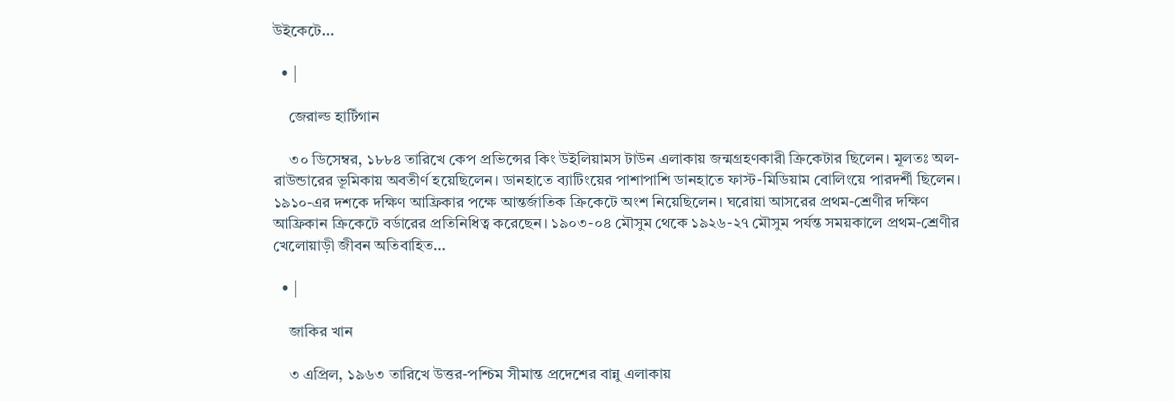উইকেটে…

  • |

    জেরাল্ড হার্টিগান

    ৩০ ডিসেম্বর, ১৮৮৪ তারিখে কেপ প্রভিন্সের কিং উইলিয়ামস টাউন এলাকায় জন্মগ্রহণকারী ক্রিকেটার ছিলেন। মূলতঃ অল-রাউন্ডারের ভূমিকায় অবতীর্ণ হয়েছিলেন। ডানহাতে ব্যাটিংয়ের পাশাপাশি ডানহাতে ফাস্ট-মিডিয়াম বোলিংয়ে পারদর্শী ছিলেন। ১৯১০-এর দশকে দক্ষিণ আফ্রিকার পক্ষে আন্তর্জাতিক ক্রিকেটে অংশ নিয়েছিলেন। ঘরোয়া আসরের প্রথম-শ্রেণীর দক্ষিণ আফ্রিকান ক্রিকেটে বর্ডারের প্রতিনিধিত্ব করেছেন। ১৯০৩-০৪ মৌসুম থেকে ১৯২৬-২৭ মৌসুম পর্যন্ত সময়কালে প্রথম-শ্রেণীর খেলোয়াড়ী জীবন অতিবাহিত…

  • |

    জাকির খান

    ৩ এপ্রিল, ১৯৬৩ তারিখে উত্তর-পশ্চিম সীমান্ত প্রদেশের বান্নু এলাকায়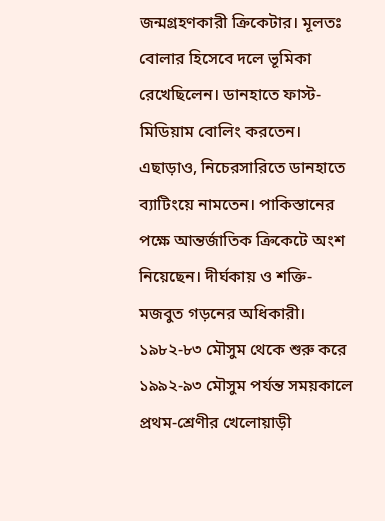জন্মগ্রহণকারী ক্রিকেটার। মূলতঃ বোলার হিসেবে দলে ভূমিকা রেখেছিলেন। ডানহাতে ফাস্ট-মিডিয়াম বোলিং করতেন। এছাড়াও, নিচেরসারিতে ডানহাতে ব্যাটিংয়ে নামতেন। পাকিস্তানের পক্ষে আন্তর্জাতিক ক্রিকেটে অংশ নিয়েছেন। দীর্ঘকায় ও শক্তি-মজবুত গড়নের অধিকারী। ১৯৮২-৮৩ মৌসুম থেকে শুরু করে ১৯৯২-৯৩ মৌসুম পর্যন্ত সময়কালে প্রথম-শ্রেণীর খেলোয়াড়ী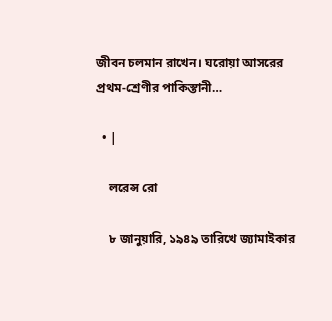জীবন চলমান রাখেন। ঘরোয়া আসরের প্রথম-শ্রেণীর পাকিস্তানী…

  • |

    লরেন্স রো

    ৮ জানুয়ারি, ১৯৪৯ তারিখে জ্যামাইকার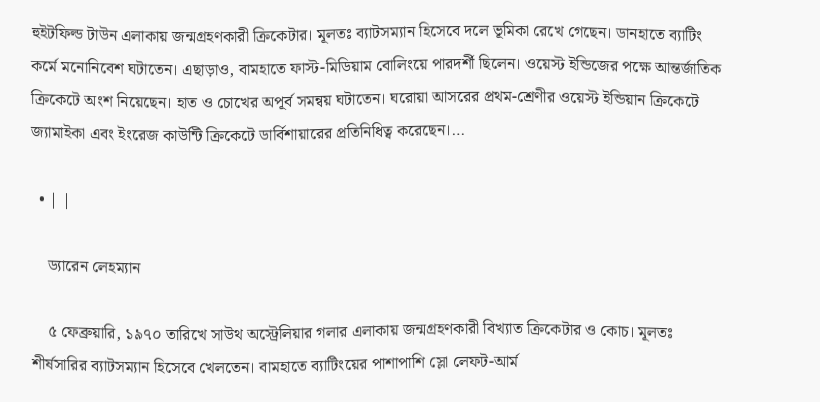হুইটফিল্ড টাউন এলাকায় জন্মগ্রহণকারী ক্রিকেটার। মূলতঃ ব্যাটসম্যান হিসেবে দলে ভূমিকা রেখে গেছেন। ডানহাতে ব্যাটিং কর্মে মনোনিবেশ ঘটাতেন। এছাড়াও, বামহাতে ফাস্ট-মিডিয়াম বোলিংয়ে পারদর্শী ছিলেন। ওয়েস্ট ইন্ডিজের পক্ষে আন্তর্জাতিক ক্রিকেটে অংশ নিয়েছেন। হাত ও চোখের অপূর্ব সমন্বয় ঘটাতেন। ঘরোয়া আসরের প্রথম-শ্রেণীর ওয়েস্ট ইন্ডিয়ান ক্রিকেটে জ্যামাইকা এবং ইংরেজ কাউন্টি ক্রিকেটে ডার্বিশায়ারের প্রতিনিধিত্ব করেছেন।…

  • | |

    ড্যারেন লেহম্যান

    ৫ ফেব্রুয়ারি, ১৯৭০ তারিখে সাউথ অস্ট্রেলিয়ার গলার এলাকায় জন্মগ্রহণকারী বিখ্যাত ক্রিকেটার ও কোচ। মূলতঃ শীর্ষসারির ব্যাটসম্যান হিসেবে খেলতেন। বামহাতে ব্যাটিংয়ের পাশাপাশি স্লো লেফট-আর্ম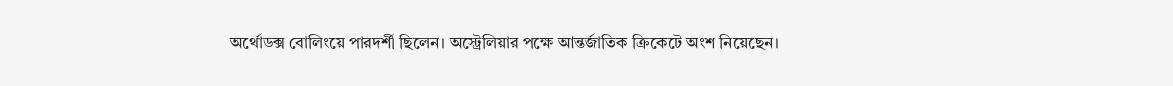অর্থোডক্স বোলিংয়ে পারদর্শী ছিলেন। অস্ট্রেলিয়ার পক্ষে আন্তর্জাতিক ক্রিকেটে অংশ নিয়েছেন।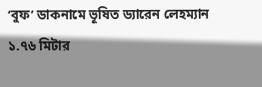‘বুফ’ ডাকনামে ভূষিত ড্যারেন লেহম্যান ১.৭৬ মিটার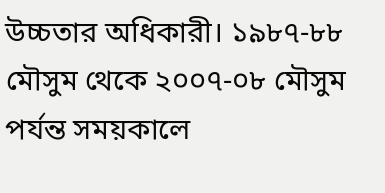উচ্চতার অধিকারী। ১৯৮৭-৮৮ মৌসুম থেকে ২০০৭-০৮ মৌসুম পর্যন্ত সময়কালে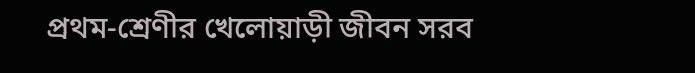প্রথম-শ্রেণীর খেলোয়াড়ী জীবন সরব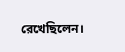রেখেছিলেন।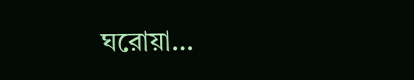ঘরোয়া…